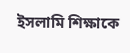ইসলামি শিক্ষাকে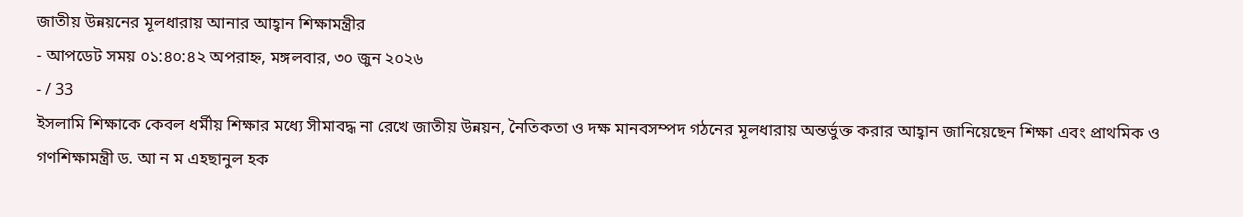জাতীয় উন্নয়নের মূলধারায় আনার আহ্বান শিক্ষামন্ত্রীর
- আপডেট সময় ০১:৪০:৪২ অপরাহ্ন, মঙ্গলবার, ৩০ জুন ২০২৬
- / 33
ইসলামি শিক্ষাকে কেবল ধর্মীয় শিক্ষার মধ্যে সীমাবদ্ধ না রেখে জাতীয় উন্নয়ন, নৈতিকতা ও দক্ষ মানবসম্পদ গঠনের মূলধারায় অন্তর্ভুক্ত করার আহ্বান জানিয়েছেন শিক্ষা এবং প্রাথমিক ও গণশিক্ষামন্ত্রী ড. আ ন ম এহছানুল হক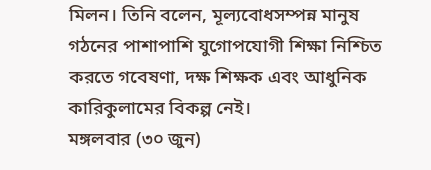মিলন। তিনি বলেন, মূল্যবোধসম্পন্ন মানুষ গঠনের পাশাপাশি যুগোপযোগী শিক্ষা নিশ্চিত করতে গবেষণা, দক্ষ শিক্ষক এবং আধুনিক কারিকুলামের বিকল্প নেই।
মঙ্গলবার (৩০ জুন)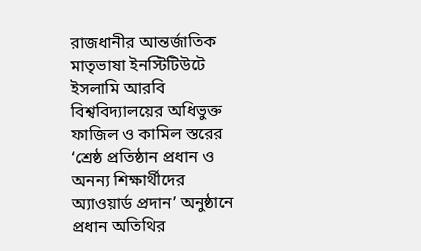রাজধানীর আন্তর্জাতিক মাতৃভাষা ইনস্টিটিউটে ইসলামি আরবি বিশ্ববিদ্যালয়ের অধিভুক্ত ফাজিল ও কামিল স্তরের ‘শ্রেষ্ঠ প্রতিষ্ঠান প্রধান ও অনন্য শিক্ষার্থীদের অ্যাওয়ার্ড প্রদান’ অনুষ্ঠানে প্রধান অতিথির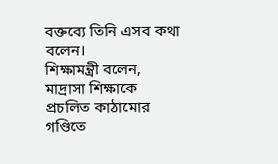বক্তব্যে তিনি এসব কথা বলেন।
শিক্ষামন্ত্রী বলেন, মাদ্রাসা শিক্ষাকে প্রচলিত কাঠামোর গণ্ডিতে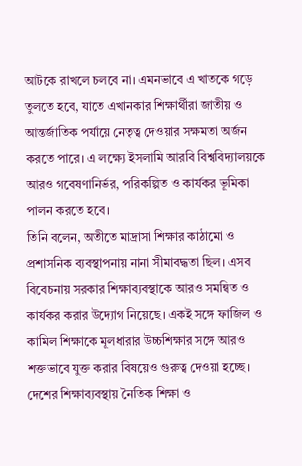আটকে রাখলে চলবে না। এমনভাবে এ খাতকে গড়ে তুলতে হবে, যাতে এখানকার শিক্ষার্থীরা জাতীয় ও আন্তর্জাতিক পর্যায়ে নেতৃত্ব দেওয়ার সক্ষমতা অর্জন করতে পারে। এ লক্ষ্যে ইসলামি আরবি বিশ্ববিদ্যালয়কে আরও গবেষণানির্ভর, পরিকল্পিত ও কার্যকর ভূমিকা পালন করতে হবে।
তিনি বলেন, অতীতে মাদ্রাসা শিক্ষার কাঠামো ও প্রশাসনিক ব্যবস্থাপনায় নানা সীমাবদ্ধতা ছিল। এসব বিবেচনায় সরকার শিক্ষাব্যবস্থাকে আরও সমন্বিত ও কার্যকর করার উদ্যোগ নিয়েছে। একই সঙ্গে ফাজিল ও কামিল শিক্ষাকে মূলধারার উচ্চশিক্ষার সঙ্গে আরও শক্তভাবে যুক্ত করার বিষয়েও গুরুত্ব দেওয়া হচ্ছে।
দেশের শিক্ষাব্যবস্থায় নৈতিক শিক্ষা ও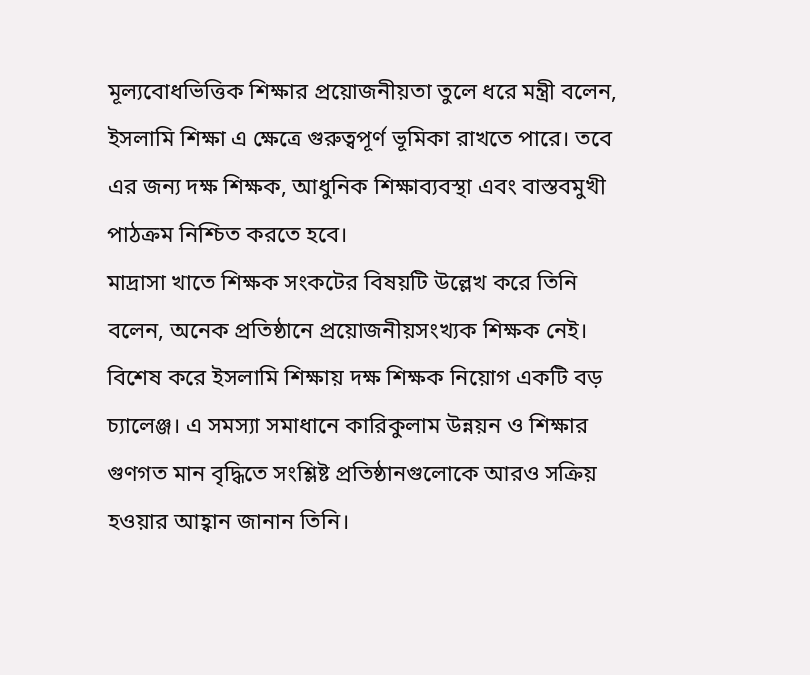মূল্যবোধভিত্তিক শিক্ষার প্রয়োজনীয়তা তুলে ধরে মন্ত্রী বলেন, ইসলামি শিক্ষা এ ক্ষেত্রে গুরুত্বপূর্ণ ভূমিকা রাখতে পারে। তবে এর জন্য দক্ষ শিক্ষক, আধুনিক শিক্ষাব্যবস্থা এবং বাস্তবমুখী পাঠক্রম নিশ্চিত করতে হবে।
মাদ্রাসা খাতে শিক্ষক সংকটের বিষয়টি উল্লেখ করে তিনি বলেন, অনেক প্রতিষ্ঠানে প্রয়োজনীয়সংখ্যক শিক্ষক নেই। বিশেষ করে ইসলামি শিক্ষায় দক্ষ শিক্ষক নিয়োগ একটি বড় চ্যালেঞ্জ। এ সমস্যা সমাধানে কারিকুলাম উন্নয়ন ও শিক্ষার গুণগত মান বৃদ্ধিতে সংশ্লিষ্ট প্রতিষ্ঠানগুলোকে আরও সক্রিয় হওয়ার আহ্বান জানান তিনি।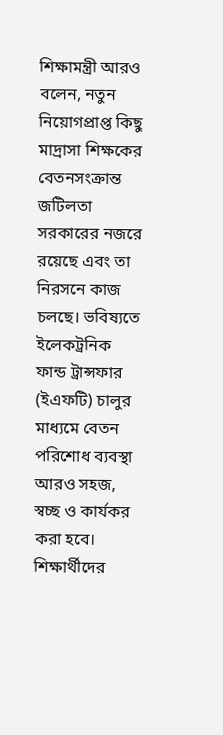শিক্ষামন্ত্রী আরও বলেন, নতুন নিয়োগপ্রাপ্ত কিছু মাদ্রাসা শিক্ষকের বেতনসংক্রান্ত জটিলতা সরকারের নজরে রয়েছে এবং তা নিরসনে কাজ চলছে। ভবিষ্যতে ইলেকট্রনিক ফান্ড ট্রান্সফার (ইএফটি) চালুর মাধ্যমে বেতন পরিশোধ ব্যবস্থা আরও সহজ, স্বচ্ছ ও কার্যকর করা হবে।
শিক্ষার্থীদের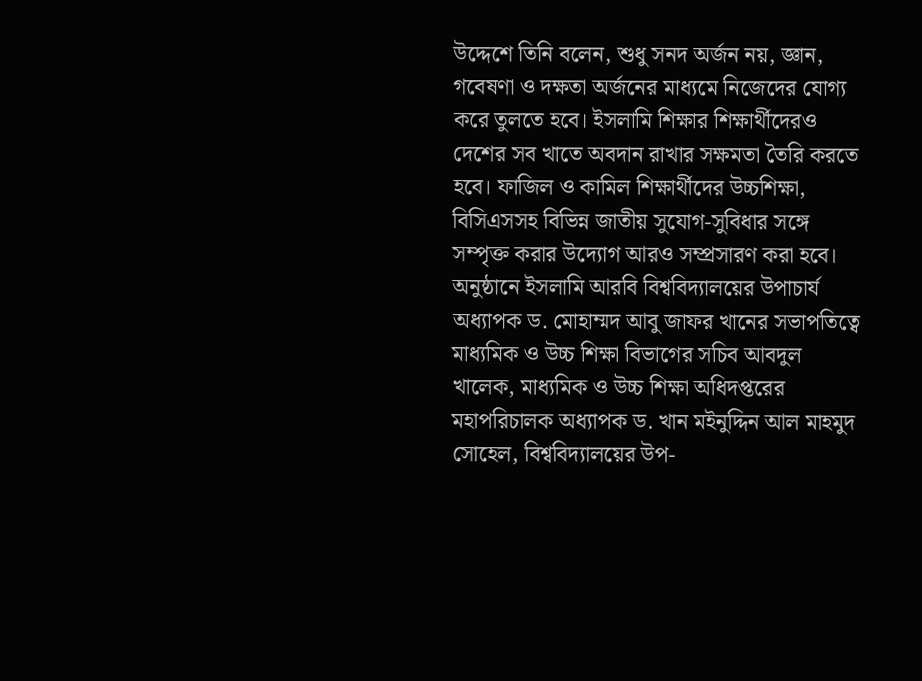উদ্দেশে তিনি বলেন, শুধু সনদ অর্জন নয়, জ্ঞান, গবেষণা ও দক্ষতা অর্জনের মাধ্যমে নিজেদের যোগ্য করে তুলতে হবে। ইসলামি শিক্ষার শিক্ষার্থীদেরও দেশের সব খাতে অবদান রাখার সক্ষমতা তৈরি করতে হবে। ফাজিল ও কামিল শিক্ষার্থীদের উচ্চশিক্ষা, বিসিএসসহ বিভিন্ন জাতীয় সুযোগ-সুবিধার সঙ্গে সম্পৃক্ত করার উদ্যোগ আরও সম্প্রসারণ করা হবে।
অনুষ্ঠানে ইসলামি আরবি বিশ্ববিদ্যালয়ের উপাচার্য অধ্যাপক ড. মোহাম্মদ আবু জাফর খানের সভাপতিত্বে মাধ্যমিক ও উচ্চ শিক্ষা বিভাগের সচিব আবদুল খালেক, মাধ্যমিক ও উচ্চ শিক্ষা অধিদপ্তরের মহাপরিচালক অধ্যাপক ড. খান মইনুদ্দিন আল মাহমুদ সোহেল, বিশ্ববিদ্যালয়ের উপ-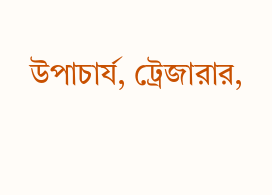উপাচার্য, ট্রেজারার,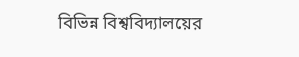বিভিন্ন বিশ্ববিদ্যালয়ের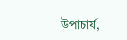উপাচার্য,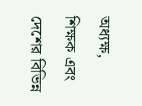অধ্যক্ষ, শিক্ষক এবং দেশের বিভিন্ন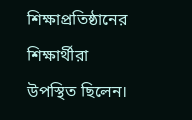শিক্ষাপ্রতিষ্ঠানের শিক্ষার্থীরা উপস্থিত ছিলেন।